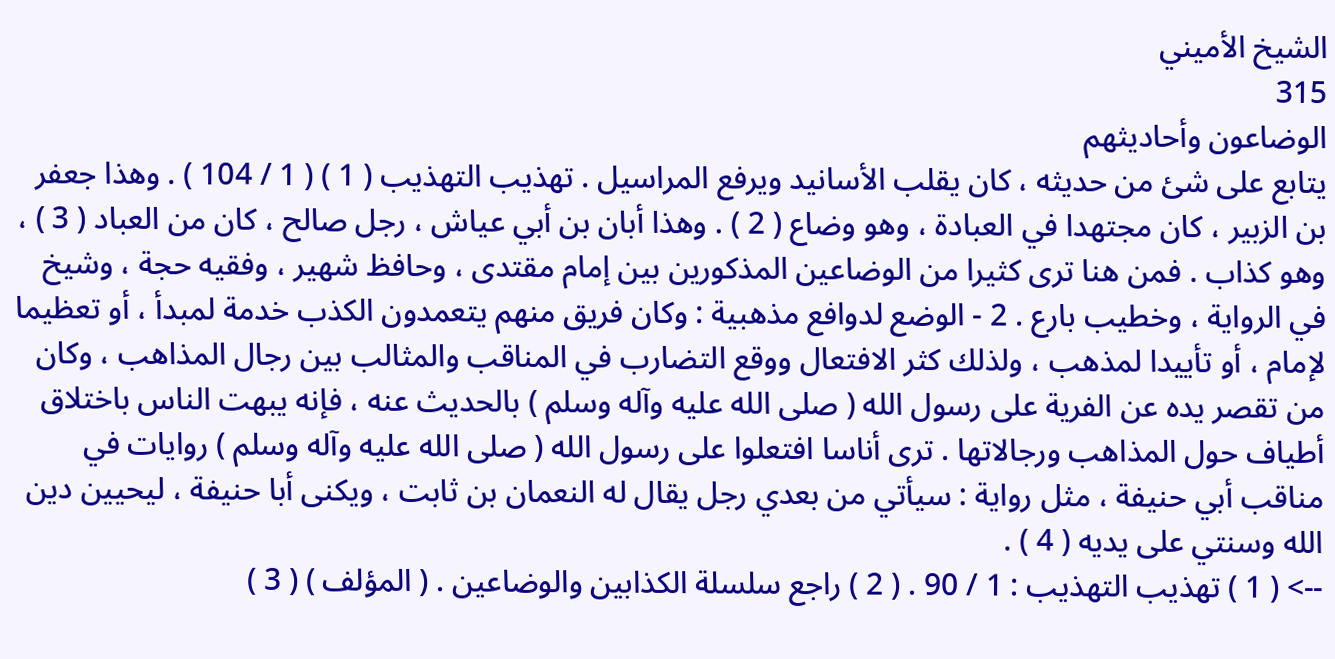الشيخ الأميني
315
الوضاعون وأحاديثهم
يتابع على شئ من حديثه ، كان يقلب الأسانيد ويرفع المراسيل . تهذيب التهذيب ( 1 ) ( 1 / 104 ) . وهذا جعفر بن الزبير ، كان مجتهدا في العبادة ، وهو وضاع ( 2 ) . وهذا أبان بن أبي عياش ، رجل صالح ، كان من العباد ( 3 ) ، وهو كذاب . فمن هنا ترى كثيرا من الوضاعين المذكورين بين إمام مقتدى ، وحافظ شهير ، وفقيه حجة ، وشيخ في الرواية ، وخطيب بارع . 2 - الوضع لدوافع مذهبية : وكان فريق منهم يتعمدون الكذب خدمة لمبدأ ، أو تعظيما لإمام ، أو تأييدا لمذهب ، ولذلك كثر الافتعال ووقع التضارب في المناقب والمثالب بين رجال المذاهب ، وكان من تقصر يده عن الفرية على رسول الله ( صلى الله عليه وآله وسلم ) بالحديث عنه ، فإنه يبهت الناس باختلاق أطياف حول المذاهب ورجالاتها . ترى أناسا افتعلوا على رسول الله ( صلى الله عليه وآله وسلم ) روايات في مناقب أبي حنيفة ، مثل رواية : سيأتي من بعدي رجل يقال له النعمان بن ثابت ، ويكنى أبا حنيفة ، ليحيين دين الله وسنتي على يديه ( 4 ) .
--> ( 1 ) تهذيب التهذيب : 1 / 90 . ( 2 ) راجع سلسلة الكذابين والوضاعين . ( المؤلف ) ( 3 )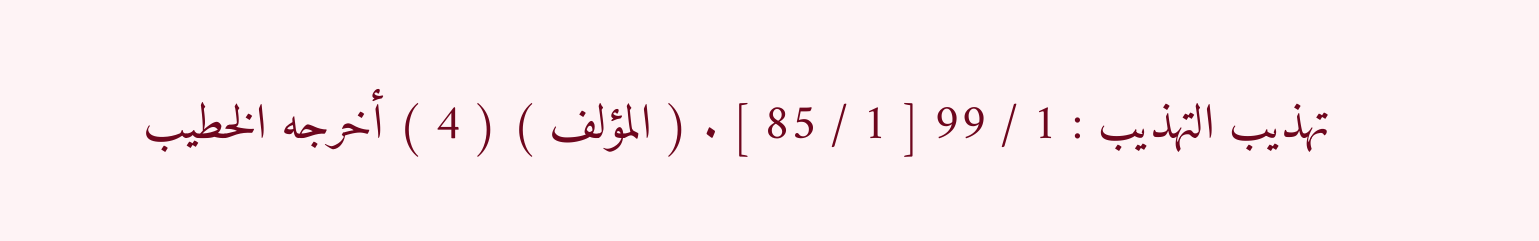تهذيب التهذيب : 1 / 99 [ 1 / 85 ] . ( المؤلف ) ( 4 ) أخرجه الخطيب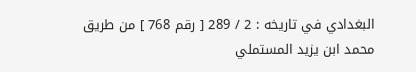البغدادي في تاريخه : 2 / 289 [ رقم 768 ] من طريق محمد ابن يزيد المستملي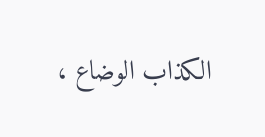الكذاب الوضاع ،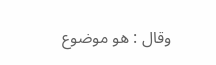وقال : هو موضوع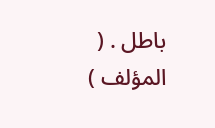باطل . ( المؤلف )